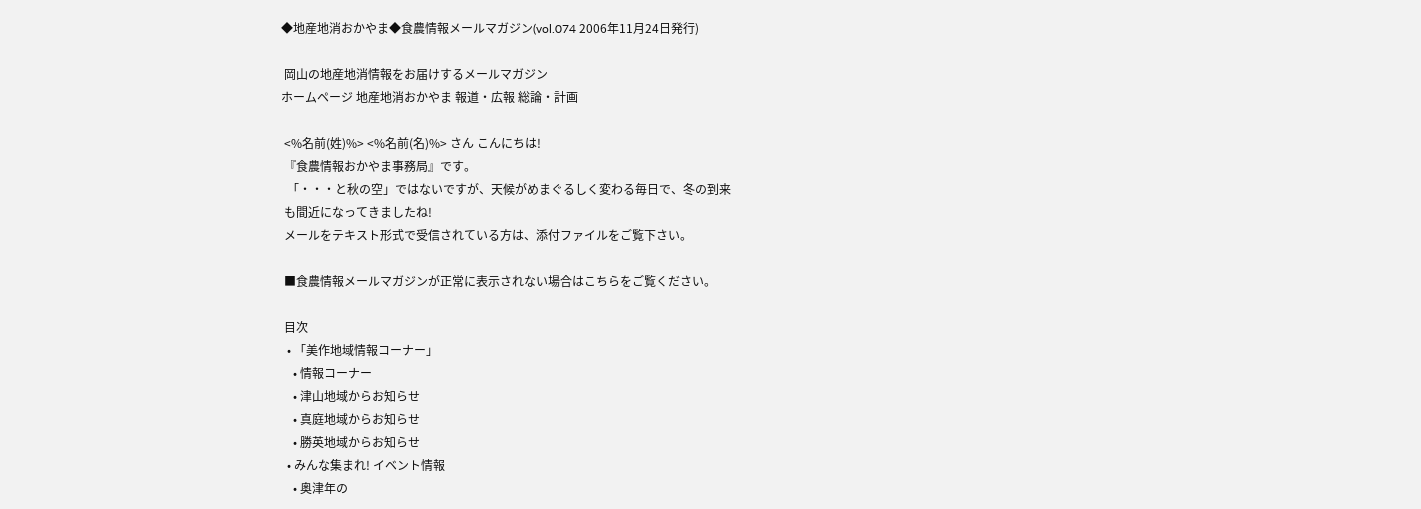◆地産地消おかやま◆食農情報メールマガジン(vol.074 2006年11月24日発行)

 岡山の地産地消情報をお届けするメールマガジン
ホームページ 地産地消おかやま 報道・広報 総論・計画

 <%名前(姓)%> <%名前(名)%> さん こんにちは!
 『食農情報おかやま事務局』です。
  「・・・と秋の空」ではないですが、天候がめまぐるしく変わる毎日で、冬の到来
 も間近になってきましたね!
 メールをテキスト形式で受信されている方は、添付ファイルをご覧下さい。

 ■食農情報メールマガジンが正常に表示されない場合はこちらをご覧ください。

 目次
  • 「美作地域情報コーナー」
    • 情報コーナー
    • 津山地域からお知らせ
    • 真庭地域からお知らせ
    • 勝英地域からお知らせ
  • みんな集まれ! イベント情報
    • 奥津年の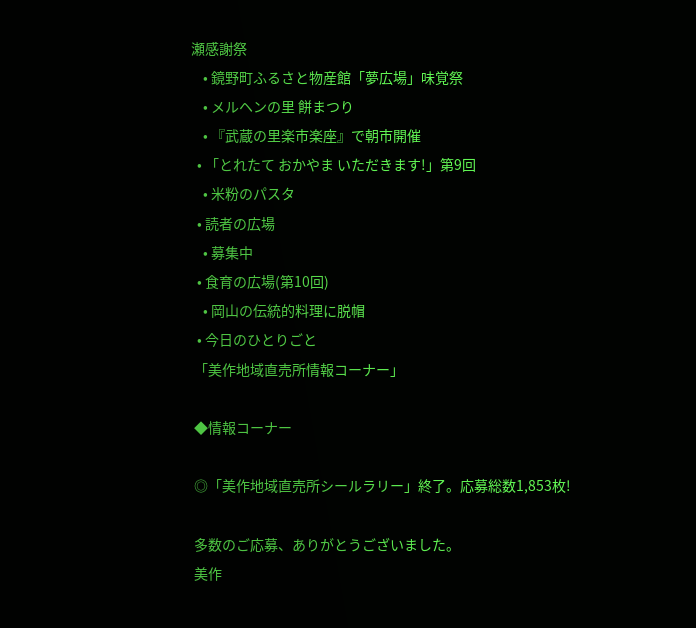瀬感謝祭
    • 鏡野町ふるさと物産館「夢広場」味覚祭
    • メルヘンの里 餅まつり
    • 『武蔵の里楽市楽座』で朝市開催
  • 「とれたて おかやま いただきます!」第9回
    • 米粉のパスタ
  • 読者の広場
    • 募集中
  • 食育の広場(第10回)
    • 岡山の伝統的料理に脱帽
  • 今日のひとりごと
 「美作地域直売所情報コーナー」

 ◆情報コーナー

 ◎「美作地域直売所シールラリー」終了。応募総数1,853枚!

 多数のご応募、ありがとうございました。
 美作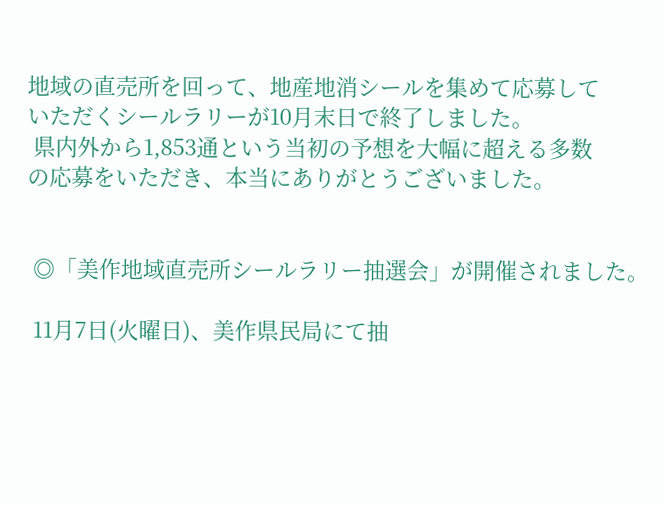地域の直売所を回って、地産地消シールを集めて応募して
いただくシールラリーが10月末日で終了しました。
 県内外から1,853通という当初の予想を大幅に超える多数
の応募をいただき、本当にありがとうございました。


 ◎「美作地域直売所シールラリー抽選会」が開催されました。

 11月7日(火曜日)、美作県民局にて抽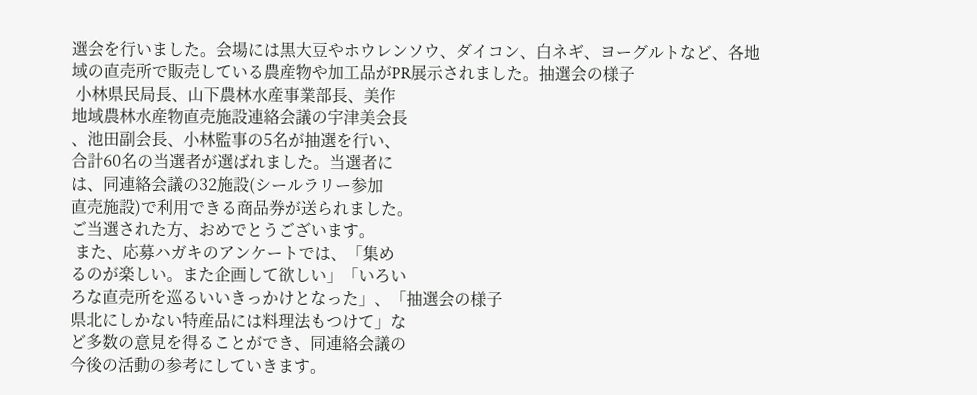選会を行いました。会場には黒大豆やホウレンソウ、ダイコン、白ネギ、ヨーグルトなど、各地域の直売所で販売している農産物や加工品がPR展示されました。抽選会の様子
 小林県民局長、山下農林水産事業部長、美作
地域農林水産物直売施設連絡会議の宇津美会長
、池田副会長、小林監事の5名が抽選を行い、
合計60名の当選者が選ばれました。当選者に
は、同連絡会議の32施設(シールラリー参加
直売施設)で利用できる商品券が送られました。
ご当選された方、おめでとうございます。
 また、応募ハガキのアンケートでは、「集め
るのが楽しい。また企画して欲しい」「いろい
ろな直売所を巡るいいきっかけとなった」、「抽選会の様子
県北にしかない特産品には料理法もつけて」な
ど多数の意見を得ることができ、同連絡会議の
今後の活動の参考にしていきます。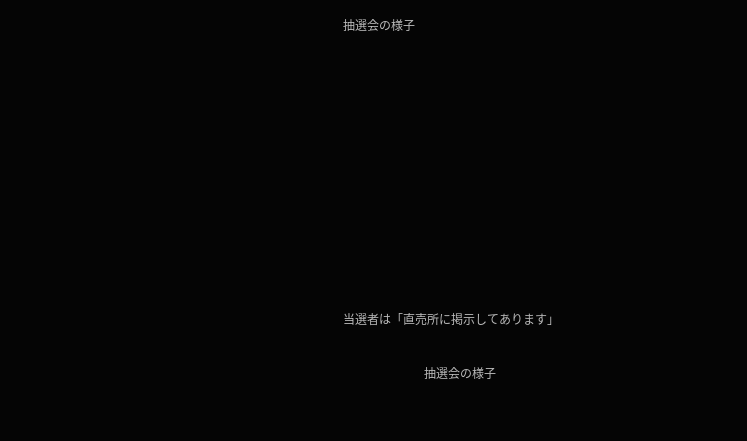抽選会の様子










当選者は「直売所に掲示してあります」

                           抽選会の様子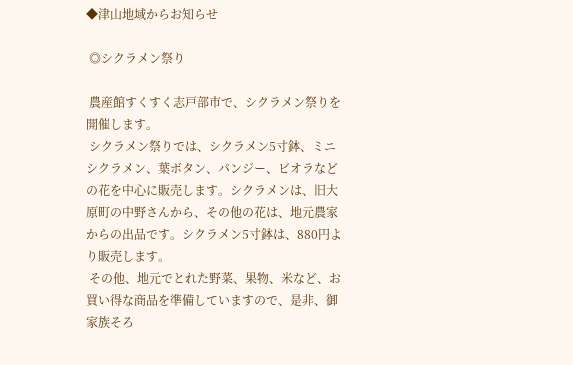◆津山地域からお知らせ

 ◎シクラメン祭り

 農産館すくすく志戸部市で、シクラメン祭りを開催します。
 シクラメン祭りでは、シクラメン5寸鉢、ミニシクラメン、葉ボタン、パンジー、ビオラなどの花を中心に販売します。シクラメンは、旧大原町の中野さんから、その他の花は、地元農家からの出品です。シクラメン5寸鉢は、880円より販売します。
 その他、地元でとれた野菜、果物、米など、お買い得な商品を準備していますので、是非、御家族そろ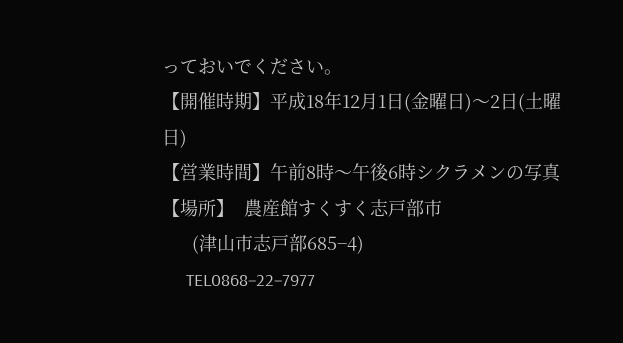っておいでください。
【開催時期】平成18年12月1日(金曜日)〜2日(土曜日)
【営業時間】午前8時〜午後6時シクラメンの写真
【場所】  農産館すくすく志戸部市
      (津山市志戸部685−4)
      TEL0868−22−7977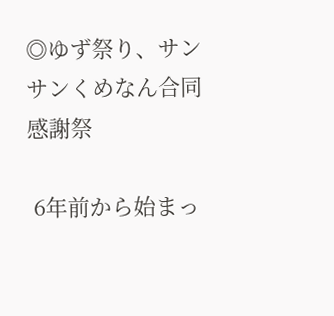◎ゆず祭り、サンサンくめなん合同感謝祭

 6年前から始まっ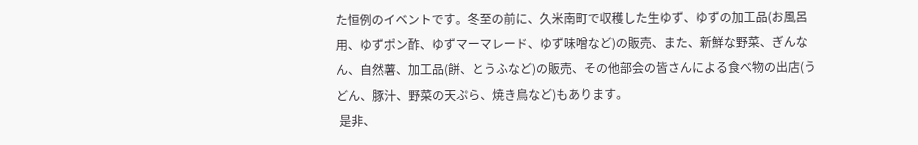た恒例のイベントです。冬至の前に、久米南町で収穫した生ゆず、ゆずの加工品(お風呂用、ゆずポン酢、ゆずマーマレード、ゆず味噌など)の販売、また、新鮮な野菜、ぎんなん、自然薯、加工品(餅、とうふなど)の販売、その他部会の皆さんによる食べ物の出店(うどん、豚汁、野菜の天ぷら、焼き鳥など)もあります。
 是非、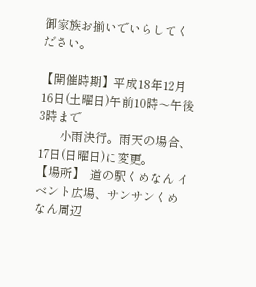御家族お揃いでいらしてください。

【開催時期】平成18年12月16日(土曜日)午前10時〜午後3時まで
       小雨決行。雨天の場合、17日(日曜日)に変更。
【場所】  道の駅くめなん イベント広場、サンサンくめなん周辺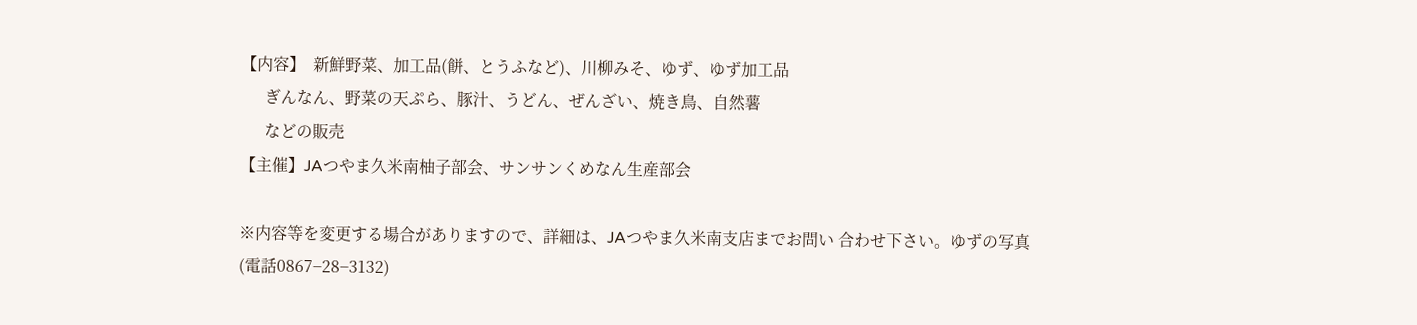【内容】  新鮮野菜、加工品(餅、とうふなど)、川柳みそ、ゆず、ゆず加工品
      ぎんなん、野菜の天ぷら、豚汁、うどん、ぜんざい、焼き鳥、自然薯
      などの販売
【主催】JAつやま久米南柚子部会、サンサンくめなん生産部会

※内容等を変更する場合がありますので、詳細は、JAつやま久米南支店までお問い 合わせ下さい。ゆずの写真
(電話0867−28−3132)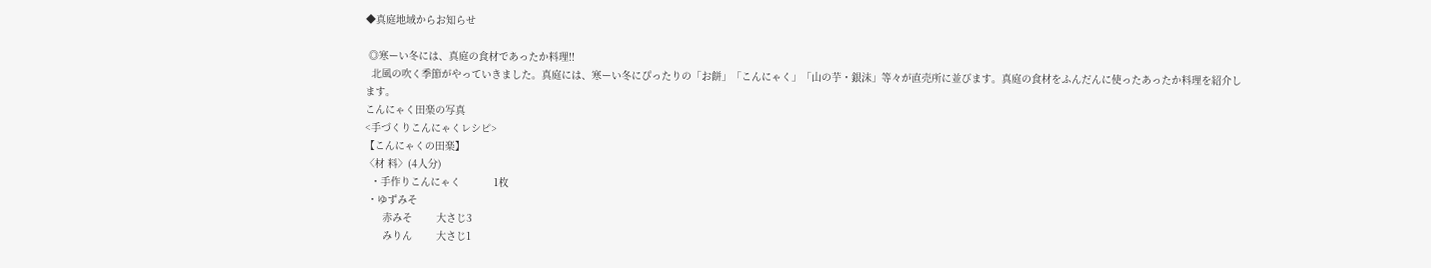◆真庭地域からお知らせ

 ◎寒ーい冬には、真庭の食材であったか料理!!
  北風の吹く季節がやっていきました。真庭には、寒ーい冬にぴったりの「お餅」「こんにゃく」「山の芋・銀沫」等々が直売所に並びます。真庭の食材をふんだんに使ったあったか料理を紹介します。
こんにゃく田楽の写真
<手づくりこんにゃくレシピ>
【こんにゃくの田楽】
〈材 料〉(4人分)
  ・手作りこんにゃく           1枚
 ・ゆずみそ
      赤みそ        大さじ3
      みりん        大さじ1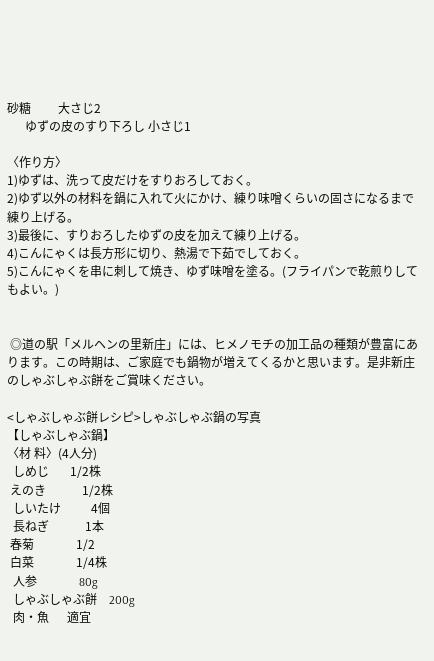砂糖         大さじ2
      ゆずの皮のすり下ろし 小さじ1

〈作り方〉
1)ゆずは、洗って皮だけをすりおろしておく。
2)ゆず以外の材料を鍋に入れて火にかけ、練り味噌くらいの固さになるまで練り上げる。
3)最後に、すりおろしたゆずの皮を加えて練り上げる。
4)こんにゃくは長方形に切り、熱湯で下茹でしておく。
5)こんにゃくを串に刺して焼き、ゆず味噌を塗る。(フライパンで乾煎りしてもよい。)


 ◎道の駅「メルヘンの里新庄」には、ヒメノモチの加工品の種類が豊富にあります。この時期は、ご家庭でも鍋物が増えてくるかと思います。是非新庄のしゃぶしゃぶ餅をご賞味ください。

<しゃぶしゃぶ餅レシピ>しゃぶしゃぶ鍋の写真
【しゃぶしゃぶ鍋】
〈材 料〉(4人分)
  しめじ       1/2株
 えのき            1/2株
  しいたけ          4個
  長ねぎ            1本
 春菊              1/2
 白菜              1/4株
  人参              80g
  しゃぶしゃぶ餅    200g
  肉・魚      適宜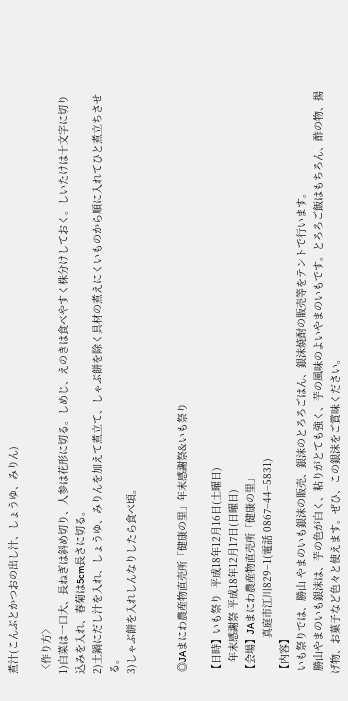煮汁(こんぶとかつおの出し汁、しょうゆ、みりん)

〈作り方〉
1)白菜は一口大、長ねぎは斜め切り、人参は花形に切る。しめじ、えのきは食べやすく株分けしておく。しいたけは十文字に切り込みを入れ、春菊は5cm長さに切る。
2)土鍋にだし汁を入れ、しょうゆ、みりんを加えて煮立て、しゃぶ餅を除く具材の煮えにくいものから順に入れてひと煮立ちさせる。
3)しゃぶ餅を入れしんなりしたら食べ頃。


 ◎JAまにわ農産物直売所「健康の里」年末感謝祭&いも祭り

【日時】いも祭り  平成18年12月16日(土曜日)
    年末感謝祭 平成18年12月17日(日曜日)
【会場】JAまにわ農産物直売所「健康の里」
            真庭市江川829−1(電話 0867−44−5831)
【内容】
 いも祭りでは、勝山 やまのいも銀沫の販売、銀沫のとろろごはん、銀沫焼酎の販売等をテントで行います。
 勝山やまのいも銀沫は、芋の色が白く、粘りがとても強く、芋の風味のよいやまのいもです。とろろご飯はもちろん、酢の物、揚げ物、お菓子など色々と使えます。ぜひ、この銀沫をご賞味ください。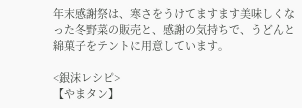年末感謝祭は、寒さをうけてますます美味しくなった冬野菜の販売と、感謝の気持ちで、うどんと綿菓子をテントに用意しています。

<銀沫レシピ>
【やまタン】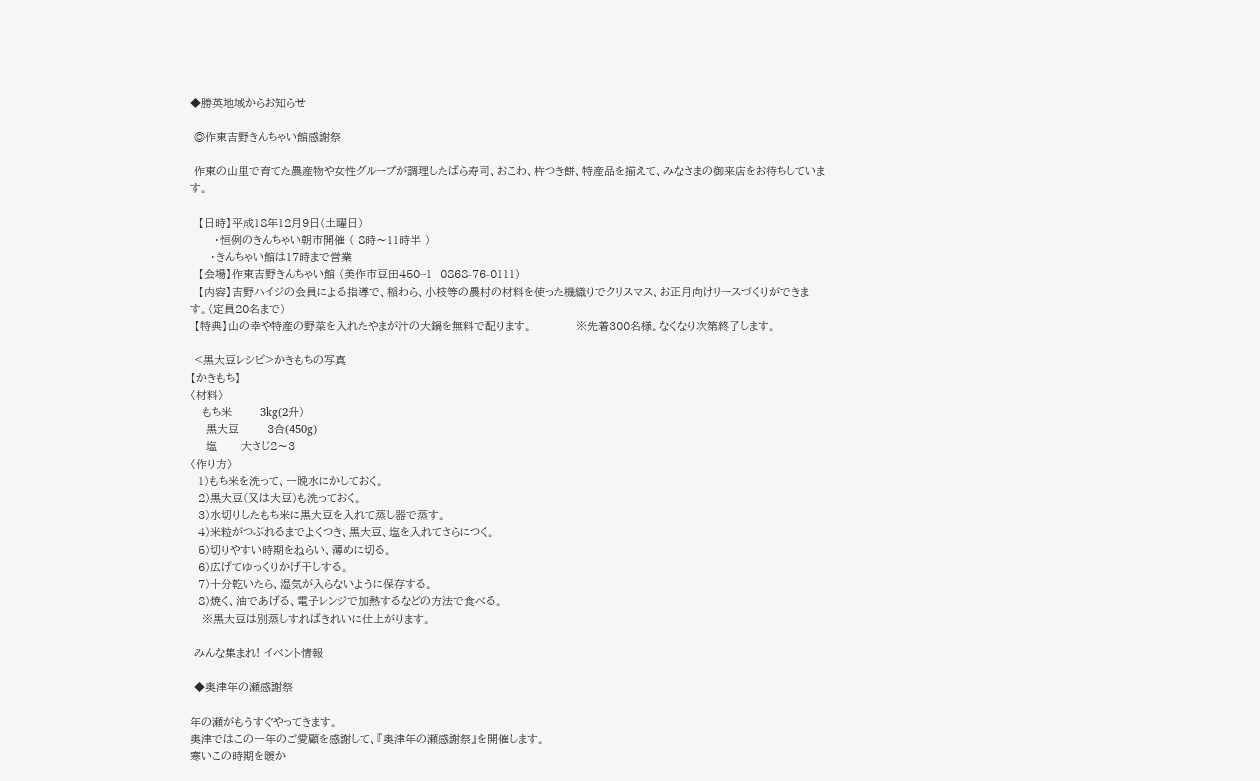◆勝英地域からお知らせ

 ◎作東吉野きんちゃい館感謝祭

 作東の山里で育てた農産物や女性グループが調理したばら寿司、おこわ、杵つき餅、特産品を揃えて、みなさまの御来店をお待ちしています。

  【日時】平成18年12月9日(土曜日)
      ・恒例のきんちゃい朝市開催 ( 8時〜11時半 )
     ・きんちゃい館は17時まで営業
  【会場】作東吉野きんちゃい館 (美作市豆田450−1  0868-76-0111)
  【内容】吉野ハイジの会員による指導で、稲わら、小枝等の農村の材料を使った機織りでクリスマス、お正月向けリースづくりができます。(定員20名まで)
 【特典】山の幸や特産の野菜を入れたやまが汁の大鍋を無料で配ります。           ※先着300名様。なくなり次第終了します。

 <黒大豆レシピ>かきもちの写真
【かきもち】
〈材料〉
   もち米       3kg(2升)
    黒大豆       3合(450g)
    塩      大さじ2〜3
〈作り方〉
  1)もち米を洗って、一晩水にかしておく。
  2)黒大豆(又は大豆)も洗っておく。
  3)水切りしたもち米に黒大豆を入れて蒸し器で蒸す。
  4)米粒がつぶれるまでよくつき、黒大豆、塩を入れてさらにつく。
  5)切りやすい時期をねらい、薄めに切る。
  6)広げてゆっくりかげ干しする。
  7)十分乾いたら、湿気が入らないように保存する。
  8)焼く、油であげる、電子レンジで加熱するなどの方法で食べる。
   ※黒大豆は別蒸しすればきれいに仕上がります。

 みんな集まれ! イベント情報

 ◆奥津年の瀬感謝祭

年の瀬がもうすぐやってきます。
奥津ではこの一年のご愛顧を感謝して、『奥津年の瀬感謝祭』を開催します。
寒いこの時期を暖か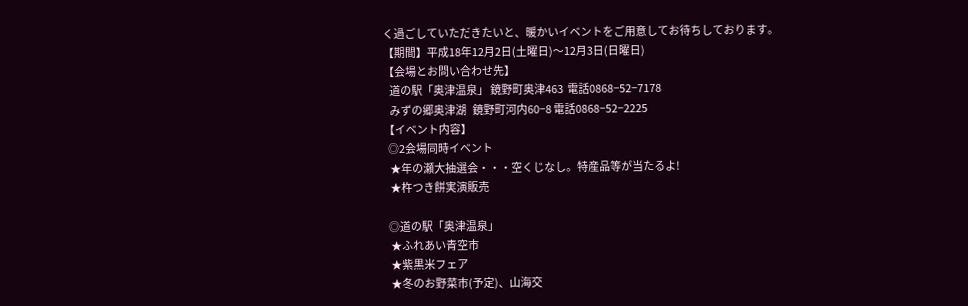く過ごしていただきたいと、暖かいイベントをご用意してお待ちしております。
【期間】平成18年12月2日(土曜日)〜12月3日(日曜日)
【会場とお問い合わせ先】
   道の駅「奥津温泉」 鏡野町奥津463  電話0868−52−7178
   みずの郷奥津湖   鏡野町河内60−8 電話0868−52−2225
【イベント内容】
  ◎2会場同時イベント
   ★年の瀬大抽選会・・・空くじなし。特産品等が当たるよ!
   ★杵つき餅実演販売

  ◎道の駅「奥津温泉」
   ★ふれあい青空市
   ★紫黒米フェア
   ★冬のお野菜市(予定)、山海交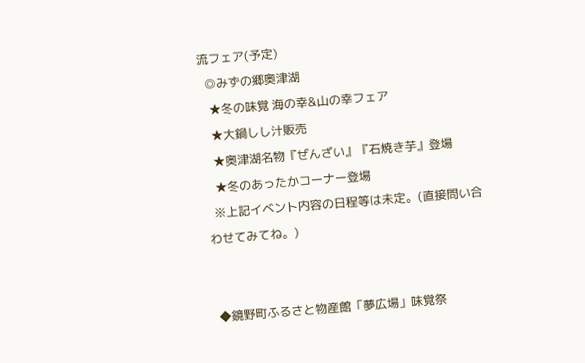流フェア(予定)
  ◎みずの郷奥津湖
   ★冬の味覚 海の幸&山の幸フェア
   ★大鍋しし汁販売
   ★奥津湖名物『ぜんざい』『石焼き芋』登場
   ★冬のあったかコーナー登場
  ※上記イベント内容の日程等は未定。(直接問い合わせてみてね。)


 ◆鏡野町ふるさと物産館「夢広場」味覚祭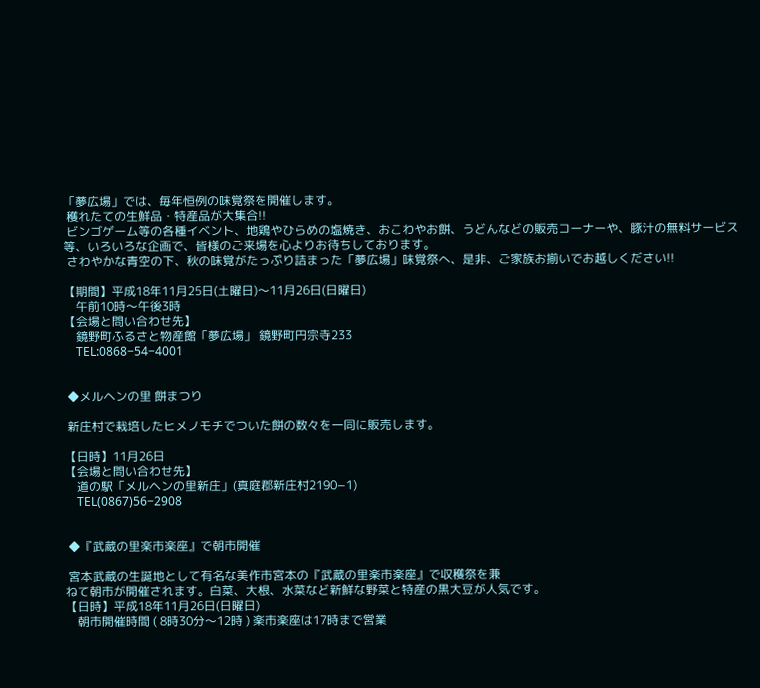「夢広場」では、毎年恒例の味覚祭を開催します。
 穫れたての生鮮品・特産品が大集合!!
 ビンゴゲーム等の各種イベント、地鶏やひらめの塩焼き、おこわやお餅、うどんなどの販売コーナーや、豚汁の無料サービス等、いろいろな企画で、皆様のご来場を心よりお待ちしております。
 さわやかな青空の下、秋の味覚がたっぷり詰まった「夢広場」味覚祭へ、是非、ご家族お揃いでお越しください!!

【期間】平成18年11月25日(土曜日)〜11月26日(日曜日)
    午前10時〜午後3時
【会場と問い合わせ先】
    鏡野町ふるさと物産館「夢広場」 鏡野町円宗寺233
    TEL:0868−54−4001


 ◆メルヘンの里 餅まつり

 新庄村で栽培したヒメノモチでついた餅の数々を一同に販売します。

【日時】11月26日
【会場と問い合わせ先】
    道の駅「メルヘンの里新庄」(真庭郡新庄村2190−1)
    TEL(0867)56−2908


 ◆『武蔵の里楽市楽座』で朝市開催

 宮本武蔵の生誕地として有名な美作市宮本の『武蔵の里楽市楽座』で収穫祭を兼
ねて朝市が開催されます。白菜、大根、水菜など新鮮な野菜と特産の黒大豆が人気です。
【日時】平成18年11月26日(日曜日)
    朝市開催時間 ( 8時30分〜12時 ) 楽市楽座は17時まで営業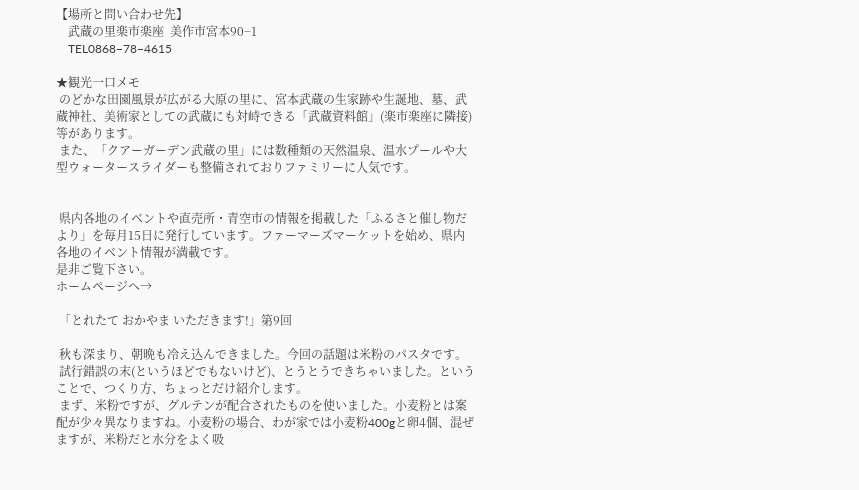【場所と問い合わせ先】
    武蔵の里楽市楽座  美作市宮本90−1
    TEL0868−78−4615

★観光一口メモ
 のどかな田園風景が広がる大原の里に、宮本武蔵の生家跡や生誕地、墓、武蔵神社、美術家としての武蔵にも対峙できる「武蔵資料館」(楽市楽座に隣接)等があります。
 また、「クアーガーデン武蔵の里」には数種類の天然温泉、温水プールや大型ウォータースライダーも整備されておりファミリーに人気です。


 県内各地のイベントや直売所・青空市の情報を掲載した「ふるさと催し物だより」を毎月15日に発行しています。ファーマーズマーケットを始め、県内各地のイベント情報が満載です。
是非ご覧下さい。
ホームページへ→

 「とれたて おかやま いただきます!」第9回

 秋も深まり、朝晩も冷え込んできました。今回の話題は米粉のパスタです。
 試行錯誤の末(というほどでもないけど)、とうとうできちゃいました。ということで、つくり方、ちょっとだけ紹介します。
 まず、米粉ですが、グルテンが配合されたものを使いました。小麦粉とは案配が少々異なりますね。小麦粉の場合、わが家では小麦粉400gと卵4個、混ぜますが、米粉だと水分をよく吸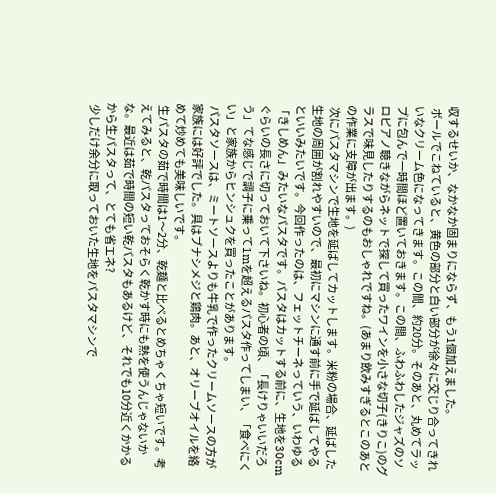収するせいか、なかなか固まりにならず、もう1個加えました。
 ボールでこねていると、黄色の部分と白い部分が徐々に交じり合ってきれいなクリーム色になってきます。この間、約20分。そのあと、丸めてラップに包んで一時間ほど置いておきます。この間、ふわふわしたジャズのソロピアノ聴きながらネットで探して買ったワインを小さな切子(きりこ)のグラスで味見したりするのもおしゃれですね。(あまり飲みすぎるとこのあとの作業に支障が出ます。)
 次にパスタマシンで生地を延ばしてカットします。米粉の場合、延ばした生地の周囲が割れやすいので、最初にマシンに通す前に手で延ばしてやるといいみたいです。今回作ったのは、フェットチーネっていう、いわゆる「きしめん」みたいなパスタです。パスタはカットする前に、生地を30cmぐらいの長さに切っておいて下さいね。初心者の頃、「長けりゃいいだろう」てな感じで調子に乗って1mを超えるパスタ作ってしまい、「食べにくい」と家族からヒンシュクを買ったことがあります。
 パスタソースは、ミートソースよりも牛乳で作ったクリームソースの方が家族には好評でした。具はブナシメジと鶏肉。あと、オリーブオイルを絡めて炒めても美味しいです。
 生パスタの茹で時間は1〜2分、乾麺と比べるとめちゃくちゃ短いです。考えてみると、乾パスタっておそらく乾かす時にも熱を使うんじゃないかな。最近は茹で時間の短い乾パスタもあるけど、それでも10分近くかかるから生パスタって、とても省エネ?
 少しだけ余分に取っておいた生地をパスタマシンで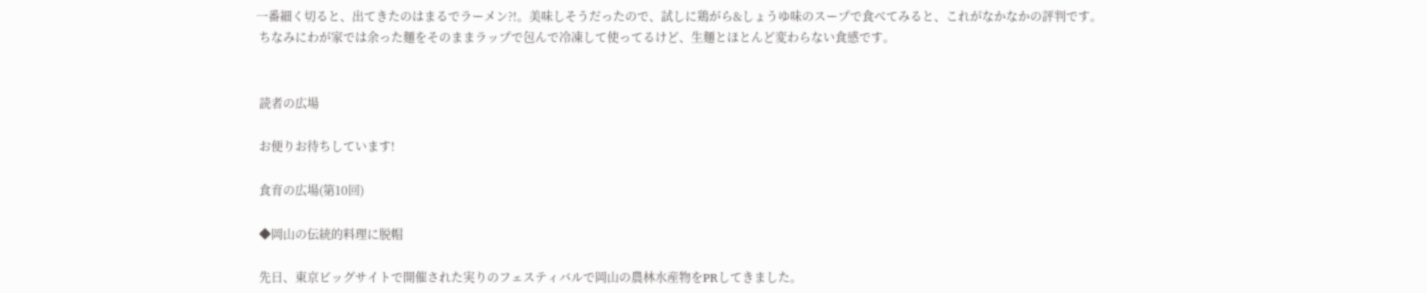一番細く切ると、出てきたのはまるでラーメン?!。美味しそうだったので、試しに鶏がら&しょうゆ味のスープで食べてみると、これがなかなかの評判です。
 ちなみにわが家では余った麺をそのままラップで包んで冷凍して使ってるけど、生麺とほとんど変わらない食感です。


 読者の広場

 お便りお待ちしています!

 食育の広場(第10回)

 ◆岡山の伝統的料理に脱帽

 先日、東京ビッグサイトで開催された実りのフェスティバルで岡山の農林水産物をPRしてきました。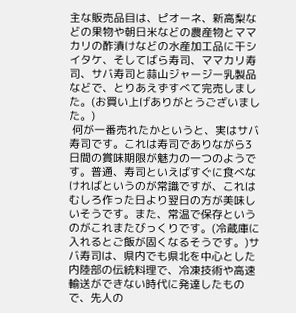主な販売品目は、ピオーネ、新高梨などの果物や朝日米などの農産物とママカリの酢漬けなどの水産加工品に干シイタケ、そしてばら寿司、ママカリ寿司、サバ寿司と蒜山ジャージー乳製品などで、とりあえずすべて完売しました。(お買い上げありがとうございました。)
 何が一番売れたかというと、実はサバ寿司です。これは寿司でありながら3日間の賞味期限が魅力の一つのようです。普通、寿司といえばすぐに食べなければというのが常識ですが、これはむしろ作った日より翌日の方が美味しいそうです。また、常温で保存というのがこれまたびっくりです。(冷蔵庫に入れるとご飯が固くなるそうです。)サバ寿司は、県内でも県北を中心とした内陸部の伝統料理で、冷凍技術や高速輸送ができない時代に発達したもので、先人の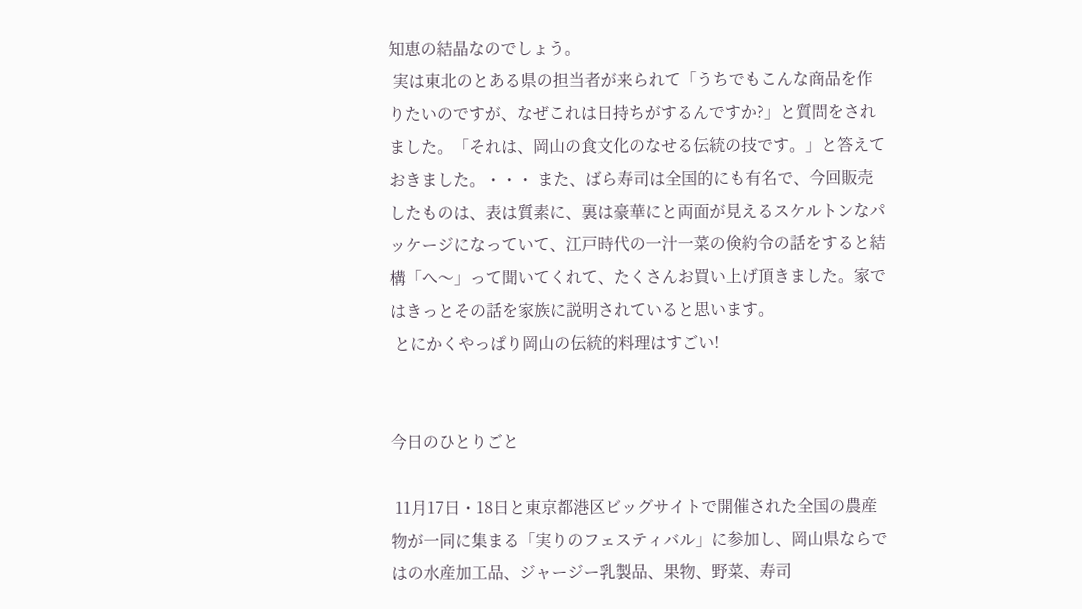知恵の結晶なのでしょう。
 実は東北のとある県の担当者が来られて「うちでもこんな商品を作りたいのですが、なぜこれは日持ちがするんですか?」と質問をされました。「それは、岡山の食文化のなせる伝統の技です。」と答えておきました。・・・ また、ばら寿司は全国的にも有名で、今回販売したものは、表は質素に、裏は豪華にと両面が見えるスケルトンなパッケージになっていて、江戸時代の一汁一菜の倹約令の話をすると結構「へ〜」って聞いてくれて、たくさんお買い上げ頂きました。家ではきっとその話を家族に説明されていると思います。
 とにかくやっぱり岡山の伝統的料理はすごい!


今日のひとりごと

 11月17日・18日と東京都港区ビッグサイトで開催された全国の農産物が一同に集まる「実りのフェスティバル」に参加し、岡山県ならではの水産加工品、ジャージー乳製品、果物、野菜、寿司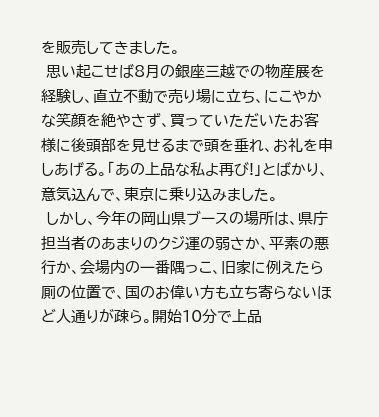を販売してきました。
 思い起こせば8月の銀座三越での物産展を経験し、直立不動で売り場に立ち、にこやかな笑顔を絶やさず、買っていただいたお客様に後頭部を見せるまで頭を垂れ、お礼を申しあげる。「あの上品な私よ再び!」とばかり、意気込んで、東京に乗り込みました。
 しかし、今年の岡山県ブースの場所は、県庁担当者のあまりのクジ運の弱さか、平素の悪行か、会場内の一番隅っこ、旧家に例えたら厠の位置で、国のお偉い方も立ち寄らないほど人通りが疎ら。開始10分で上品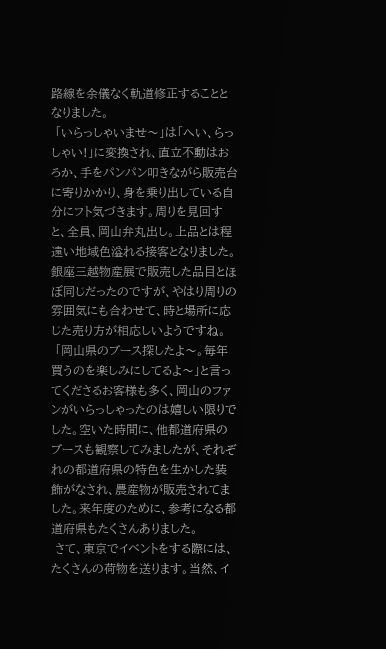路線を余儀なく軌道修正することとなりました。
 「いらっしゃいませ〜」は「へい、らっしゃい!」に変換され、直立不動はおろか、手をパンパン叩きながら販売台に寄りかかり、身を乗り出している自分にフト気づきます。周りを見回すと、全員、岡山弁丸出し。上品とは程遠い地域色溢れる接客となりました。銀座三越物産展で販売した品目とほぼ同じだったのですが、やはり周りの雰囲気にも合わせて、時と場所に応じた売り方が相応しいようですね。
 「岡山県のブース探したよ〜。毎年買うのを楽しみにしてるよ〜」と言ってくださるお客様も多く、岡山のファンがいらっしゃったのは嬉しい限りでした。空いた時間に、他都道府県のブースも観察してみましたが、それぞれの都道府県の特色を生かした装飾がなされ、農産物が販売されてました。来年度のために、参考になる都道府県もたくさんありました。
 さて、東京でイベントをする際には、たくさんの荷物を送ります。当然、イ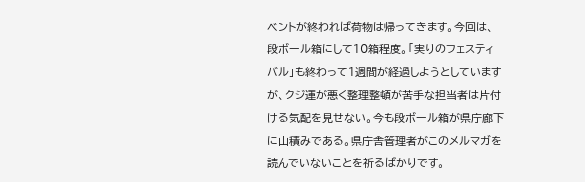ベントが終われば荷物は帰ってきます。今回は、段ボール箱にして10箱程度。「実りのフェスティバル」も終わって1週間が経過しようとしていますが、クジ運が悪く整理整頓が苦手な担当者は片付ける気配を見せない。今も段ボール箱が県庁廊下に山積みである。県庁舎管理者がこのメルマガを読んでいないことを祈るばかりです。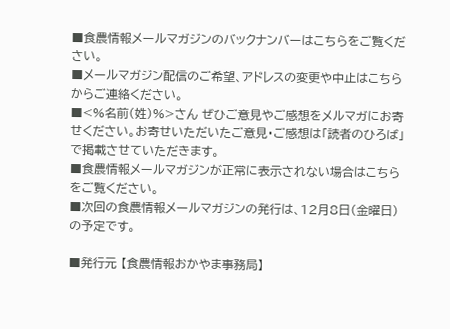■食農情報メールマガジンのバックナンバーはこちらをご覧ください。
■メールマガジン配信のご希望、アドレスの変更や中止はこちらからご連絡ください。
■<%名前(姓)%>さん ぜひご意見やご感想をメルマガにお寄せください。お寄せいただいたご意見・ご感想は「読者のひろば」で掲載させていただきます。
■食農情報メールマガジンが正常に表示されない場合はこちらをご覧ください。
■次回の食農情報メールマガジンの発行は、12月8日(金曜日)の予定です。

■発行元 【食農情報おかやま事務局】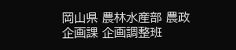岡山県 農林水産部 農政企画課 企画調整班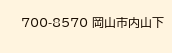700-8570 岡山市内山下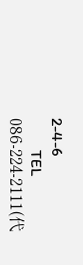2-4-6
        TEL 086-224-2111(代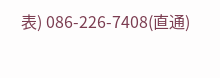表) 086-226-7408(直通)